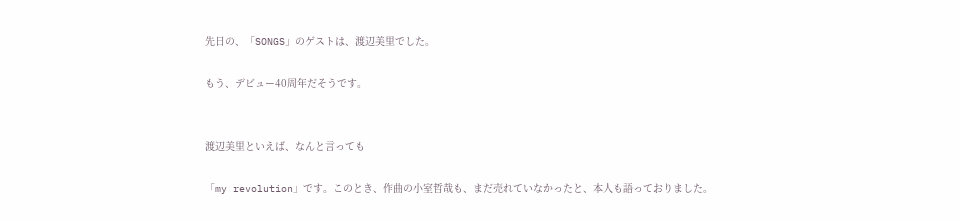先日の、「SONGS」のゲストは、渡辺美里でした。

もう、デビュー40周年だそうです。


渡辺美里といえば、なんと言っても

「my revolution」です。このとき、作曲の小室哲哉も、まだ売れていなかったと、本人も語っておりました。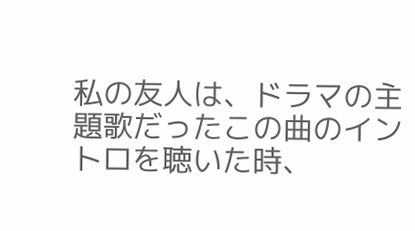私の友人は、ドラマの主題歌だったこの曲のイントロを聴いた時、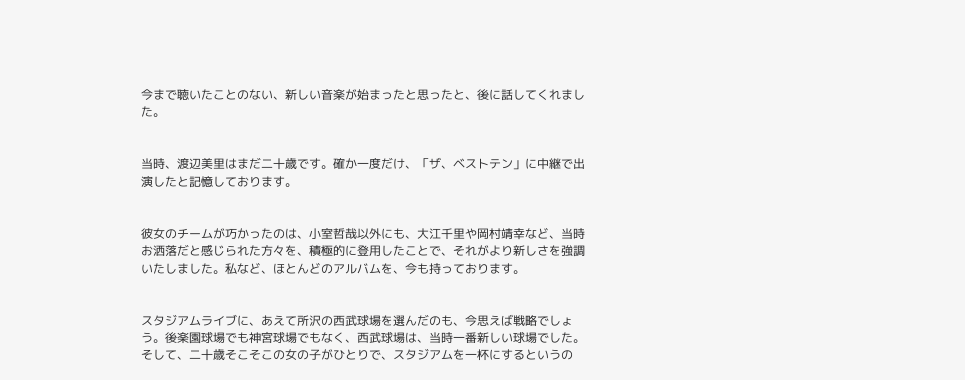今まで聴いたことのない、新しい音楽が始まったと思ったと、後に話してくれました。


当時、渡辺美里はまだ二十歳です。確か一度だけ、「ザ、ベストテン」に中継で出演したと記憶しております。


彼女のチームが巧かったのは、小室哲哉以外にも、大江千里や岡村靖幸など、当時お洒落だと感じられた方々を、積極的に登用したことで、それがより新しさを強調いたしました。私など、ほとんどのアルバムを、今も持っております。


スタジアムライブに、あえて所沢の西武球場を選んだのも、今思えば戦略でしょう。後楽園球場でも神宮球場でもなく、西武球場は、当時一番新しい球場でした。そして、二十歳そこそこの女の子がひとりで、スタジアムを一杯にするというの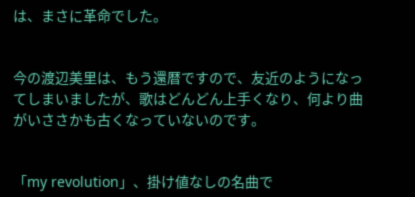は、まさに革命でした。


今の渡辺美里は、もう還暦ですので、友近のようになってしまいましたが、歌はどんどん上手くなり、何より曲がいささかも古くなっていないのです。


「my revolution」、掛け値なしの名曲で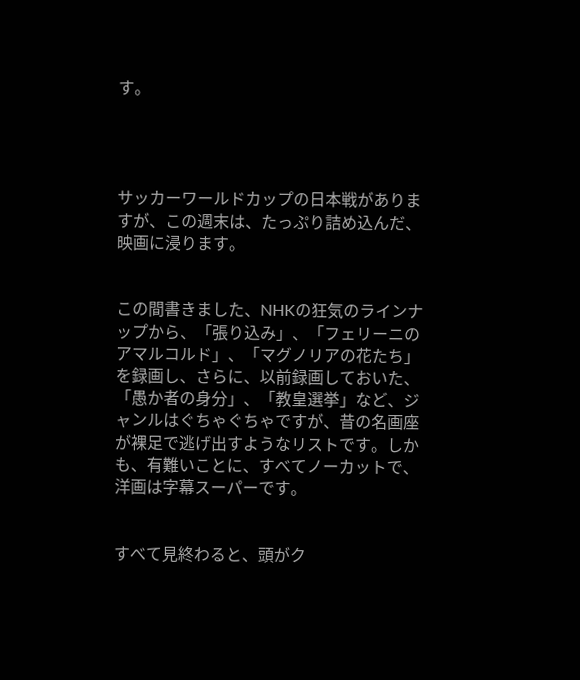す。




サッカーワールドカップの日本戦がありますが、この週末は、たっぷり詰め込んだ、映画に浸ります。


この間書きました、NHKの狂気のラインナップから、「張り込み」、「フェリーニのアマルコルド」、「マグノリアの花たち」を録画し、さらに、以前録画しておいた、「愚か者の身分」、「教皇選挙」など、ジャンルはぐちゃぐちゃですが、昔の名画座が裸足で逃げ出すようなリストです。しかも、有難いことに、すべてノーカットで、洋画は字幕スーパーです。


すべて見終わると、頭がク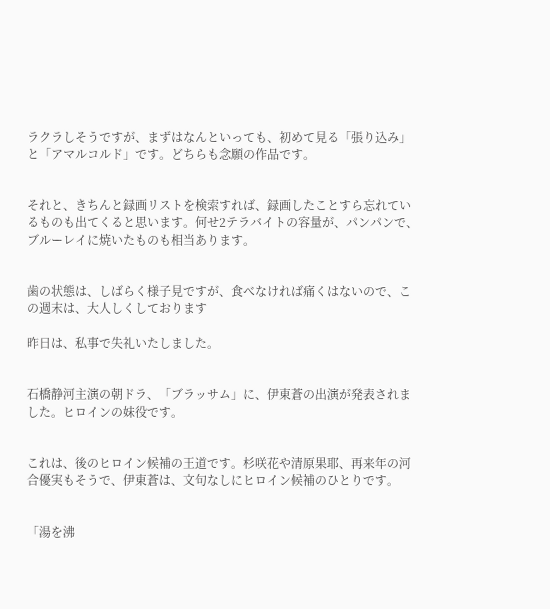ラクラしそうですが、まずはなんといっても、初めて見る「張り込み」と「アマルコルド」です。どちらも念願の作品です。


それと、きちんと録画リストを検索すれば、録画したことすら忘れているものも出てくると思います。何せ2テラバイトの容量が、パンパンで、ブルーレイに焼いたものも相当あります。


歯の状態は、しばらく様子見ですが、食べなければ痛くはないので、この週末は、大人しくしております

昨日は、私事で失礼いたしました。


石橋静河主演の朝ドラ、「ブラッサム」に、伊東蒼の出演が発表されました。ヒロインの妹役です。


これは、後のヒロイン候補の王道です。杉咲花や清原果耶、再来年の河合優実もそうで、伊東蒼は、文句なしにヒロイン候補のひとりです。


「湯を沸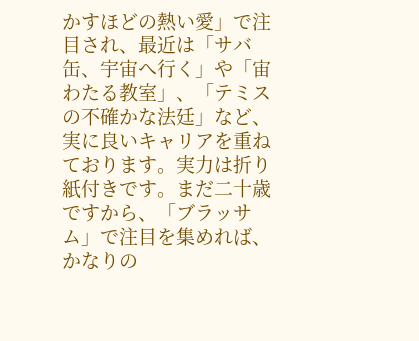かすほどの熱い愛」で注目され、最近は「サバ缶、宇宙へ行く」や「宙わたる教室」、「テミスの不確かな法廷」など、実に良いキャリアを重ねております。実力は折り紙付きです。まだ二十歳ですから、「ブラッサム」で注目を集めれば、かなりの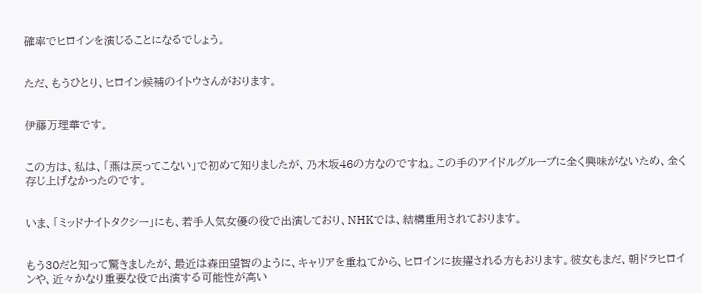確率でヒロインを演じることになるでしょう。


ただ、もうひとり、ヒロイン候補のイトウさんがおります。


伊藤万理華です。


この方は、私は、「燕は戻ってこない」で初めて知りましたが、乃木坂46の方なのですね。この手のアイドルグループに全く興味がないため、全く存じ上げなかったのです。


いま、「ミッドナイトタクシー」にも、若手人気女優の役で出演しており、NHKでは、結構重用されております。


もう30だと知って驚きましたが、最近は森田望智のように、キャリアを重ねてから、ヒロインに抜擢される方もおります。彼女もまだ、朝ドラヒロインや、近々かなり重要な役で出演する可能性が高い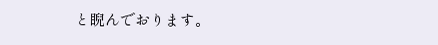と睨んでおります。